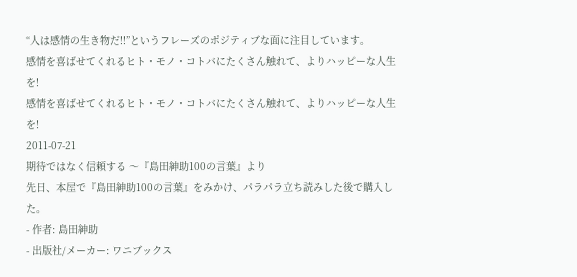“人は感情の生き物だ!!”というフレーズのポジティブな面に注目しています。
感情を喜ばせてくれるヒト・モノ・コトバにたくさん触れて、よりハッピーな人生を!
感情を喜ばせてくれるヒト・モノ・コトバにたくさん触れて、よりハッピーな人生を!
2011-07-21
期待ではなく信頼する 〜『島田紳助100の言葉』より
先日、本屋で『島田紳助100の言葉』をみかけ、パラパラ立ち読みした後で購入した。
- 作者: 島田紳助
- 出版社/メーカー: ワニブックス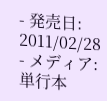- 発売日: 2011/02/28
- メディア: 単行本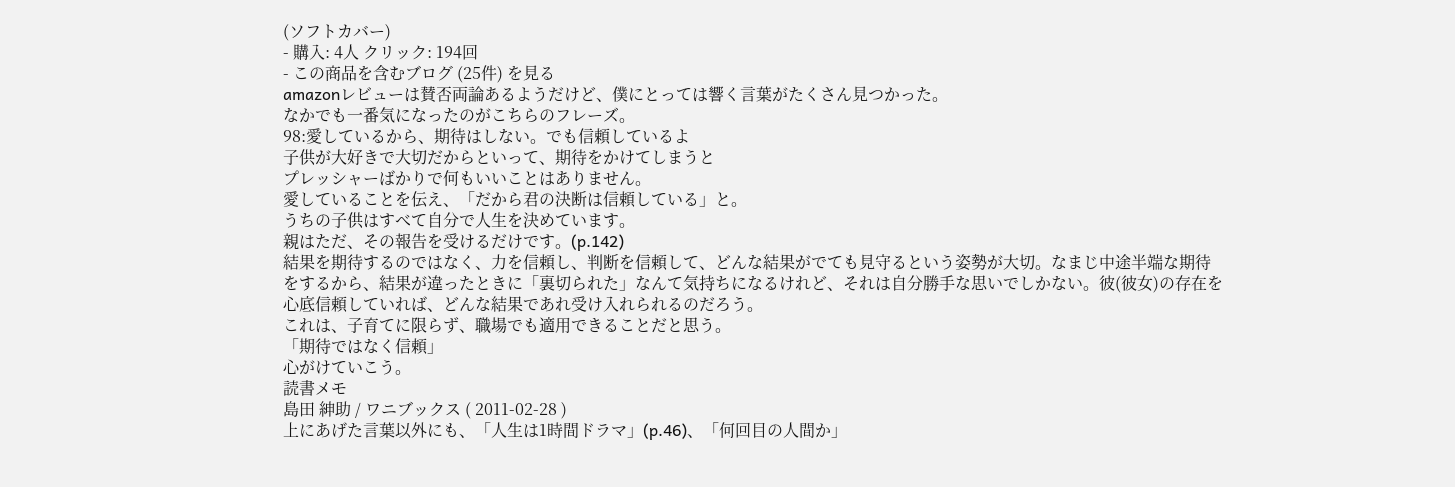(ソフトカバー)
- 購入: 4人 クリック: 194回
- この商品を含むブログ (25件) を見る
amazonレビューは賛否両論あるようだけど、僕にとっては響く言葉がたくさん見つかった。
なかでも一番気になったのがこちらのフレーズ。
98:愛しているから、期待はしない。でも信頼しているよ
子供が大好きで大切だからといって、期待をかけてしまうと
プレッシャーばかりで何もいいことはありません。
愛していることを伝え、「だから君の決断は信頼している」と。
うちの子供はすべて自分で人生を決めています。
親はただ、その報告を受けるだけです。(p.142)
結果を期待するのではなく、力を信頼し、判断を信頼して、どんな結果がでても見守るという姿勢が大切。なまじ中途半端な期待をするから、結果が違ったときに「裏切られた」なんて気持ちになるけれど、それは自分勝手な思いでしかない。彼(彼女)の存在を心底信頼していれば、どんな結果であれ受け入れられるのだろう。
これは、子育てに限らず、職場でも適用できることだと思う。
「期待ではなく信頼」
心がけていこう。
読書メモ
島田 紳助 / ワニブックス ( 2011-02-28 )
上にあげた言葉以外にも、「人生は1時間ドラマ」(p.46)、「何回目の人間か」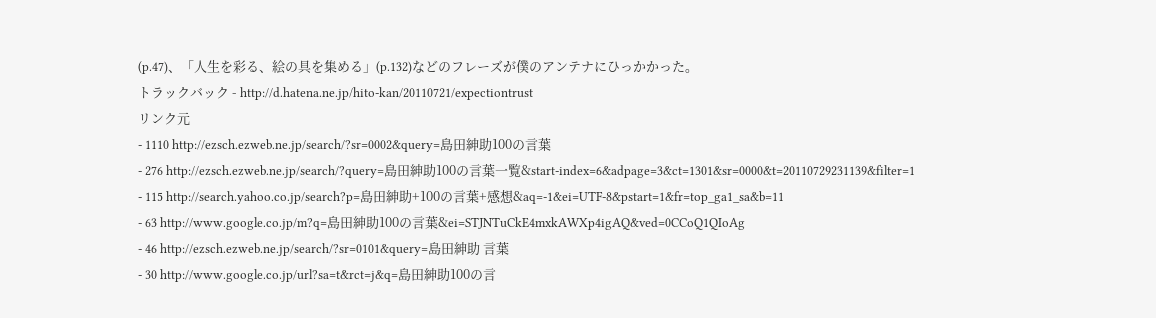(p.47)、「人生を彩る、絵の具を集める」(p.132)などのフレーズが僕のアンテナにひっかかった。
トラックバック - http://d.hatena.ne.jp/hito-kan/20110721/expectiontrust
リンク元
- 1110 http://ezsch.ezweb.ne.jp/search/?sr=0002&query=島田紳助100の言葉
- 276 http://ezsch.ezweb.ne.jp/search/?query=島田紳助100の言葉一覧&start-index=6&adpage=3&ct=1301&sr=0000&t=20110729231139&filter=1
- 115 http://search.yahoo.co.jp/search?p=島田紳助+100の言葉+感想&aq=-1&ei=UTF-8&pstart=1&fr=top_ga1_sa&b=11
- 63 http://www.google.co.jp/m?q=島田紳助100の言葉&ei=STJNTuCkE4mxkAWXp4igAQ&ved=0CCoQ1QIoAg
- 46 http://ezsch.ezweb.ne.jp/search/?sr=0101&query=島田紳助 言葉
- 30 http://www.google.co.jp/url?sa=t&rct=j&q=島田紳助100の言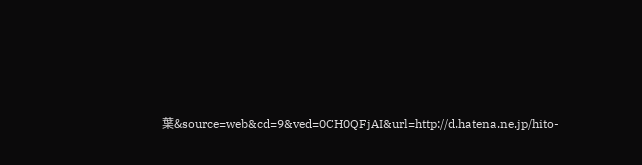葉&source=web&cd=9&ved=0CH0QFjAI&url=http://d.hatena.ne.jp/hito-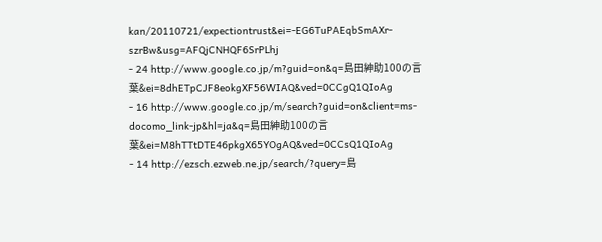kan/20110721/expectiontrust&ei=-EG6TuPAEqbSmAXr-szrBw&usg=AFQjCNHQF6SrPLhj
- 24 http://www.google.co.jp/m?guid=on&q=島田紳助100の言葉&ei=8dhETpCJF8eokgXF56WIAQ&ved=0CCgQ1QIoAg
- 16 http://www.google.co.jp/m/search?guid=on&client=ms-docomo_link-jp&hl=ja&q=島田紳助100の言葉&ei=M8hTTtDTE46pkgX65YOgAQ&ved=0CCsQ1QIoAg
- 14 http://ezsch.ezweb.ne.jp/search/?query=島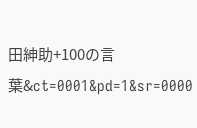田紳助+100の言葉&ct=0001&pd=1&sr=0000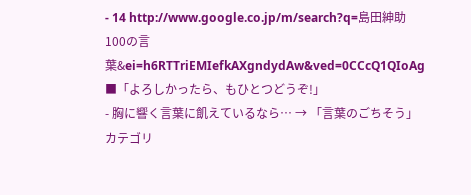- 14 http://www.google.co.jp/m/search?q=島田紳助100の言葉&ei=h6RTTriEMIefkAXgndydAw&ved=0CCcQ1QIoAg
■「よろしかったら、もひとつどうぞ!」
- 胸に響く言葉に飢えているなら… → 「言葉のごちそう」カテゴリ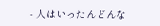- 人はいったんどんな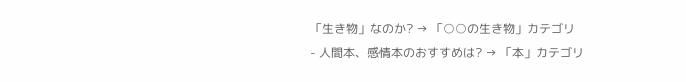「生き物」なのか? → 「○○の生き物」カテゴリ
- 人間本、感情本のおすすめは? → 「本」カテゴリ